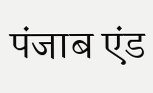पंजाब एंड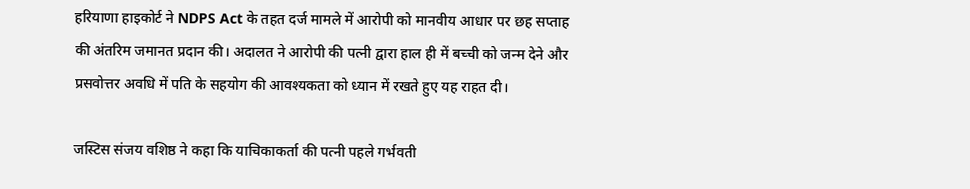हरियाणा हाइकोर्ट ने NDPS Act के तहत दर्ज मामले में आरोपी को मानवीय आधार पर छह सप्ताह की अंतरिम जमानत प्रदान की। अदालत ने आरोपी की पत्नी द्वारा हाल ही में बच्ची को जन्म देने और प्रसवोत्तर अवधि में पति के सहयोग की आवश्यकता को ध्यान में रखते हुए यह राहत दी।

जस्टिस संजय वशिष्ठ ने कहा कि याचिकाकर्ता की पत्नी पहले गर्भवती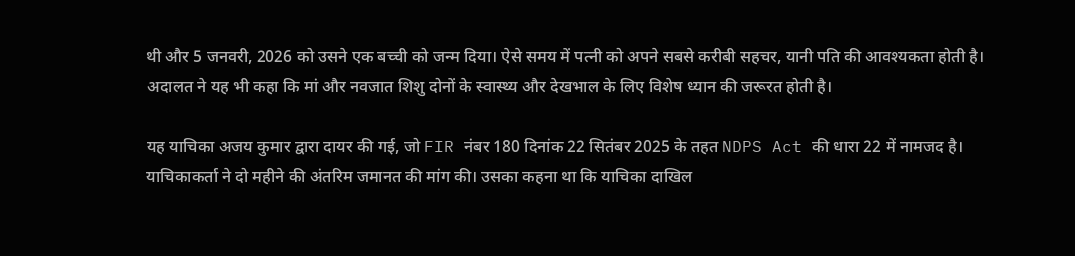थी और 5 जनवरी, 2026 को उसने एक बच्ची को जन्म दिया। ऐसे समय में पत्नी को अपने सबसे करीबी सहचर, यानी पति की आवश्यकता होती है। अदालत ने यह भी कहा कि मां और नवजात शिशु दोनों के स्वास्थ्य और देखभाल के लिए विशेष ध्यान की जरूरत होती है।

यह याचिका अजय कुमार द्वारा दायर की गई, जो FIR नंबर 180 दिनांक 22 सितंबर 2025 के तहत NDPS Act की धारा 22 में नामजद है। याचिकाकर्ता ने दो महीने की अंतरिम जमानत की मांग की। उसका कहना था कि याचिका दाखिल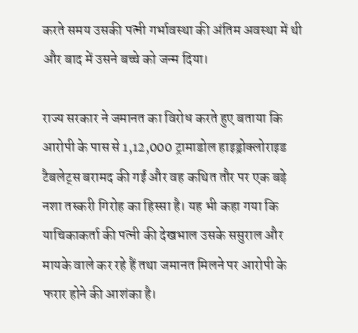करते समय उसकी पत्नी गर्भावस्था की अंतिम अवस्था में थी और बाद में उसने बच्चे को जन्म दिया।

राज्य सरकार ने जमानत का विरोध करते हुए बताया कि आरोपी के पास से 1,12,000 ट्रामाडोल हाइड्रोक्लोराइड टैबलेट्स बरामद की गईं और वह कथित तौर पर एक बड़े नशा तस्करी गिरोह का हिस्सा है। यह भी कहा गया कि याचिकाकर्ता की पत्नी की देखभाल उसके ससुराल और मायके वाले कर रहे हैं तथा जमानत मिलने पर आरोपी के फरार होने की आशंका है।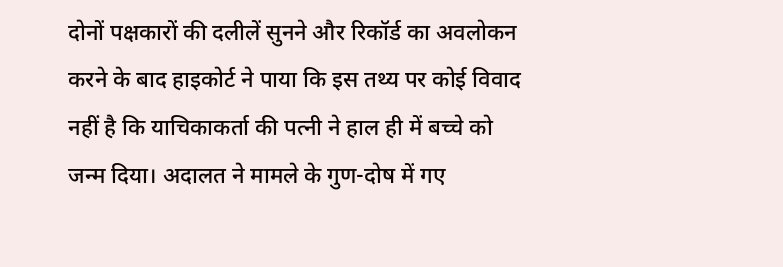दोनों पक्षकारों की दलीलें सुनने और रिकॉर्ड का अवलोकन करने के बाद हाइकोर्ट ने पाया कि इस तथ्य पर कोई विवाद नहीं है कि याचिकाकर्ता की पत्नी ने हाल ही में बच्चे को जन्म दिया। अदालत ने मामले के गुण-दोष में गए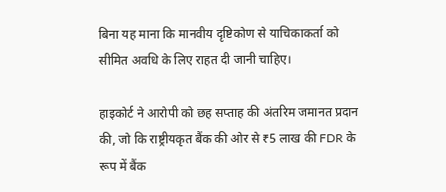बिना यह माना कि मानवीय दृष्टिकोण से याचिकाकर्ता को सीमित अवधि के लिए राहत दी जानी चाहिए।

हाइकोर्ट ने आरोपी को छह सप्ताह की अंतरिम जमानत प्रदान की, जो कि राष्ट्रीयकृत बैंक की ओर से ₹5 लाख की FDR के रूप में बैंक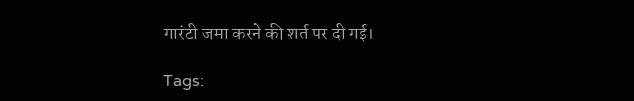गारंटी जमा करने की शर्त पर दी गई।

Tags: